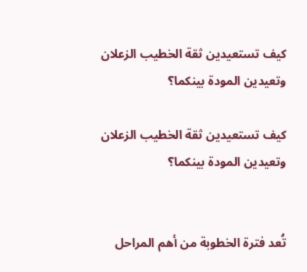كيف تستعيدين ثقة الخطيب الزعلان وتعيدين المودة بينكما؟

كيف تستعيدين ثقة الخطيب الزعلان وتعيدين المودة بينكما؟


تُعد فترة الخطوبة من أهم المراحل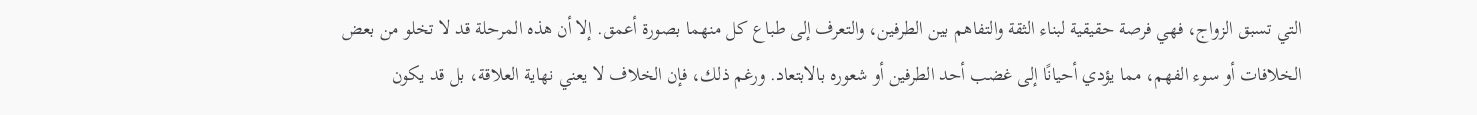التي تسبق الزواج، فهي فرصة حقيقية لبناء الثقة والتفاهم بين الطرفين، والتعرف إلى طباع كل منهما بصورة أعمق. إلا أن هذه المرحلة قد لا تخلو من بعض الخلافات أو سوء الفهم، مما يؤدي أحيانًا إلى غضب أحد الطرفين أو شعوره بالابتعاد. ورغم ذلك، فإن الخلاف لا يعني نهاية العلاقة، بل قد يكون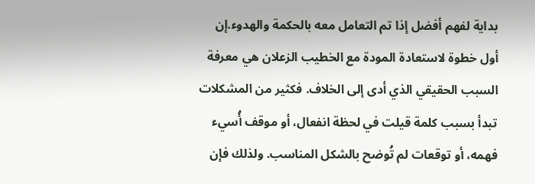بداية لفهم أفضل إذا تم التعامل معه بالحكمة والهدوء.إن أول خطوة لاستعادة المودة مع الخطيب الزعلان هي معرفة السبب الحقيقي الذي أدى إلى الخلاف. فكثير من المشكلات تبدأ بسبب كلمة قيلت في لحظة انفعال، أو موقف أُسيء فهمه، أو توقعات لم تُوضح بالشكل المناسب. ولذلك فإن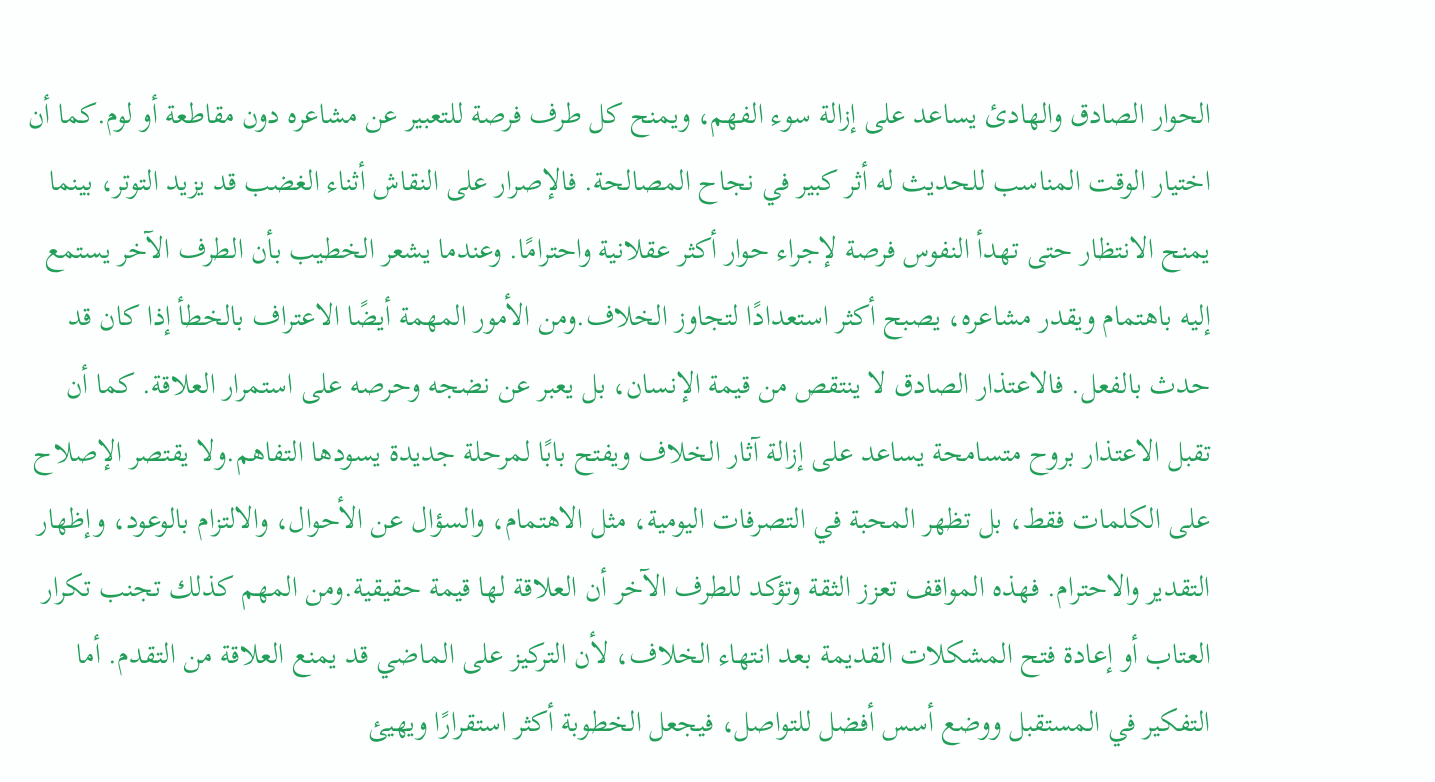الحوار الصادق والهادئ يساعد على إزالة سوء الفهم، ويمنح كل طرف فرصة للتعبير عن مشاعره دون مقاطعة أو لوم.كما أن اختيار الوقت المناسب للحديث له أثر كبير في نجاح المصالحة. فالإصرار على النقاش أثناء الغضب قد يزيد التوتر، بينما يمنح الانتظار حتى تهدأ النفوس فرصة لإجراء حوار أكثر عقلانية واحترامًا. وعندما يشعر الخطيب بأن الطرف الآخر يستمع إليه باهتمام ويقدر مشاعره، يصبح أكثر استعدادًا لتجاوز الخلاف.ومن الأمور المهمة أيضًا الاعتراف بالخطأ إذا كان قد حدث بالفعل. فالاعتذار الصادق لا ينتقص من قيمة الإنسان، بل يعبر عن نضجه وحرصه على استمرار العلاقة. كما أن تقبل الاعتذار بروح متسامحة يساعد على إزالة آثار الخلاف ويفتح بابًا لمرحلة جديدة يسودها التفاهم.ولا يقتصر الإصلاح على الكلمات فقط، بل تظهر المحبة في التصرفات اليومية، مثل الاهتمام، والسؤال عن الأحوال، والالتزام بالوعود، وإظهار التقدير والاحترام. فهذه المواقف تعزز الثقة وتؤكد للطرف الآخر أن العلاقة لها قيمة حقيقية.ومن المهم كذلك تجنب تكرار العتاب أو إعادة فتح المشكلات القديمة بعد انتهاء الخلاف، لأن التركيز على الماضي قد يمنع العلاقة من التقدم. أما التفكير في المستقبل ووضع أسس أفضل للتواصل، فيجعل الخطوبة أكثر استقرارًا ويهيئ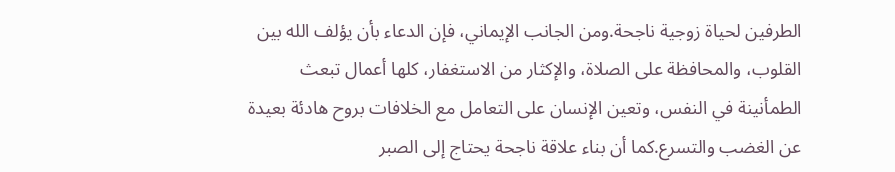الطرفين لحياة زوجية ناجحة.ومن الجانب الإيماني، فإن الدعاء بأن يؤلف الله بين القلوب، والمحافظة على الصلاة، والإكثار من الاستغفار، كلها أعمال تبعث الطمأنينة في النفس، وتعين الإنسان على التعامل مع الخلافات بروح هادئة بعيدة عن الغضب والتسرع.كما أن بناء علاقة ناجحة يحتاج إلى الصبر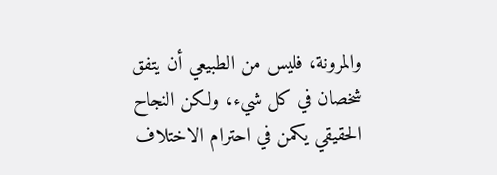والمرونة، فليس من الطبيعي أن يتفق شخصان في كل شيء، ولكن النجاح الحقيقي يكمن في احترام الاختلاف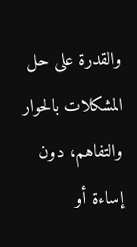والقدرة على حل المشكلات بالحوار والتفاهم، دون إساءة أو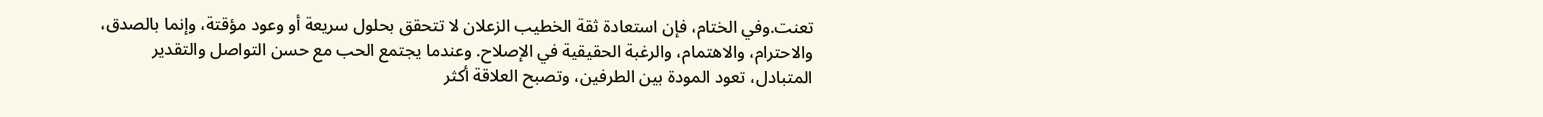تعنت.وفي الختام، فإن استعادة ثقة الخطيب الزعلان لا تتحقق بحلول سريعة أو وعود مؤقتة، وإنما بالصدق، والاحترام، والاهتمام، والرغبة الحقيقية في الإصلاح. وعندما يجتمع الحب مع حسن التواصل والتقدير المتبادل، تعود المودة بين الطرفين، وتصبح العلاقة أكثر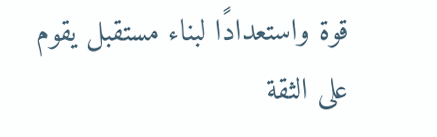قوة واستعدادًا لبناء مستقبل يقوم على الثقة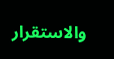والاستقرار